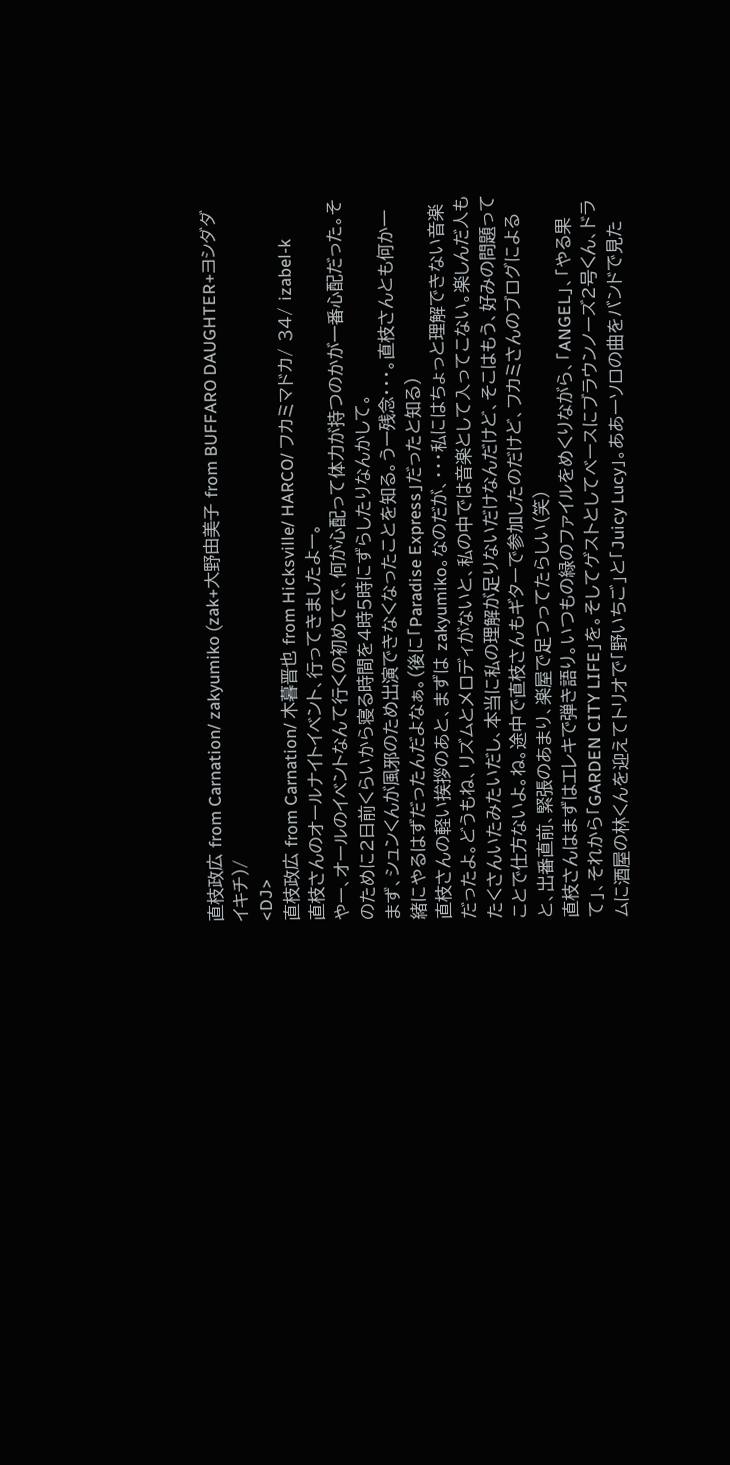直枝政広 from Carnation/ zakyumiko (zak+大野由美子 from BUFFARO DAUGHTER+ヨシダダイキチ)/
<DJ>
直枝政広 from Carnation/ 木暮晋也 from Hicksville/ HARCO/ フカミマドカ/ 34/ izabel-k
直枝さんのオールナイトイベント、行ってきましたよー。
やー、オールのイベントなんて行くの初めてで、何が心配って体力が持つのかが一番心配だった。そのために2日前くらいから寝る時間を4時5時にずらしたりなんかして。
まず、シュンくんが風邪のため出演できなくなったことを知る。うー残念・・・。直枝さんとも何か一緒にやるはずだったんだよなぁ。(後に「Paradise Express」だったと知る)
直枝さんの軽い挨拶のあと、まずは zakyumiko。なのだが、・・・私にはちょっと理解できない音楽だったよ。どうもね、リズムとメロディがないと、私の中では音楽として入ってこない。楽しんだ人もたくさんいたみたいだし、本当に私の理解が足りないだけなんだけど、そこはもう、好みの問題ってことで仕方ないよ。ね。途中で直枝さんもギターで参加したのだけど、フカミさんのブログによると、出番直前、緊張のあまり、楽屋で足つってたらしい(笑)
直枝さんはまずはエレキで弾き語り。いつもの緑のファイルをめくりながら、「ANGEL」、「やる果て」、それから「GARDEN CITY LIFE」を。そしてゲストとしてベースにブラウンノーズ2号くん、ドラムに酒屋の林くんを迎えてトリオで「野いちご」と「Juicy Lucy」。ああーソロの曲をバンドで見た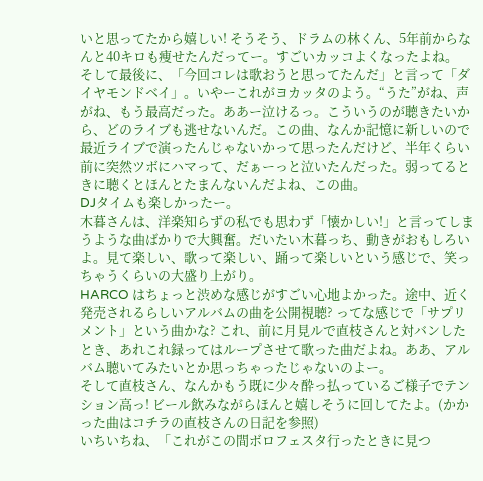いと思ってたから嬉しい! そうそう、ドラムの林くん、5年前からなんと40キロも痩せたんだってー。すごいカッコよくなったよね。
そして最後に、「今回コレは歌おうと思ってたんだ」と言って「ダイヤモンドベイ」。いやーこれがヨカッタのよう。“うた”がね、声がね、もう最高だった。ああー泣けるっ。こういうのが聴きたいから、どのライブも逃せないんだ。この曲、なんか記憶に新しいので最近ライブで演ったんじゃないかって思ったんだけど、半年くらい前に突然ツボにハマって、だぁーっと泣いたんだった。弱ってるときに聴くとほんとたまんないんだよね、この曲。
DJタイムも楽しかったー。
木暮さんは、洋楽知らずの私でも思わず「懐かしい!」と言ってしまうような曲ばかりで大興奮。だいたい木暮っち、動きがおもしろいよ。見て楽しい、歌って楽しい、踊って楽しいという感じで、笑っちゃうくらいの大盛り上がり。
HARCO はちょっと渋めな感じがすごい心地よかった。途中、近く発売されるらしいアルバムの曲を公開視聴? ってな感じで「サプリメント」という曲かな? これ、前に月見ルで直枝さんと対バンしたとき、あれこれ録ってはループさせて歌った曲だよね。ああ、アルバム聴いてみたいとか思っちゃったじゃないのよー。
そして直枝さん、なんかもう既に少々酔っ払っているご様子でテンション高っ! ビール飲みながらほんと嬉しそうに回してたよ。(かかった曲はコチラの直枝さんの日記を参照)
いちいちね、「これがこの間ボロフェスタ行ったときに見つ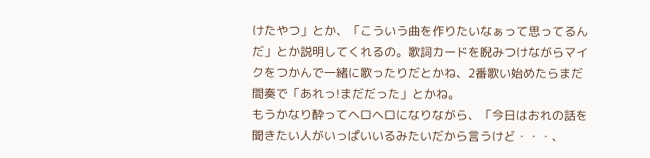けたやつ」とか、「こういう曲を作りたいなぁって思ってるんだ」とか説明してくれるの。歌詞カードを睨みつけながらマイクをつかんで一緒に歌ったりだとかね、2番歌い始めたらまだ間奏で「あれっ!まだだった」とかね。
もうかなり酔ってヘロヘロになりながら、「今日はおれの話を聞きたい人がいっぱいいるみたいだから言うけど・・・、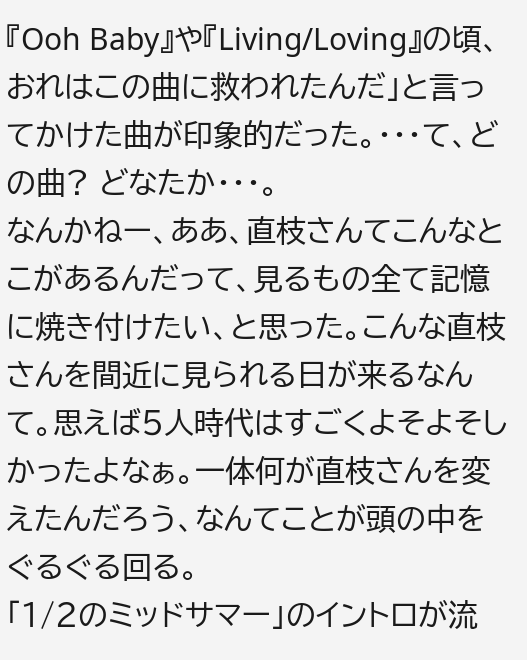『Ooh Baby』や『Living/Loving』の頃、おれはこの曲に救われたんだ」と言ってかけた曲が印象的だった。・・・て、どの曲? どなたか・・・。
なんかねー、ああ、直枝さんてこんなとこがあるんだって、見るもの全て記憶に焼き付けたい、と思った。こんな直枝さんを間近に見られる日が来るなんて。思えば5人時代はすごくよそよそしかったよなぁ。一体何が直枝さんを変えたんだろう、なんてことが頭の中をぐるぐる回る。
「1/2のミッドサマー」のイントロが流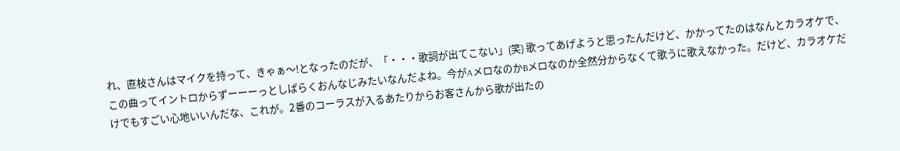れ、直枝さんはマイクを持って、きゃぁ〜!となったのだが、「・・・歌詞が出てこない」(笑) 歌ってあげようと思ったんだけど、かかってたのはなんとカラオケで、この曲ってイントロからずーーーっとしばらくおんなじみたいなんだよね。今がAメロなのかBメロなのか全然分からなくて歌うに歌えなかった。だけど、カラオケだけでもすごい心地いいんだな、これが。2番のコーラスが入るあたりからお客さんから歌が出たの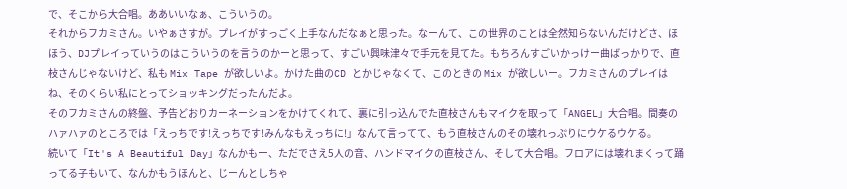で、そこから大合唱。ああいいなぁ、こういうの。
それからフカミさん。いやぁさすが。プレイがすっごく上手なんだなぁと思った。なーんて、この世界のことは全然知らないんだけどさ、ほほう、DJプレイっていうのはこういうのを言うのかーと思って、すごい興味津々で手元を見てた。もちろんすごいかっけー曲ばっかりで、直枝さんじゃないけど、私も Mix Tape が欲しいよ。かけた曲のCD とかじゃなくて、このときの Mix が欲しいー。フカミさんのプレイはね、そのくらい私にとってショッキングだったんだよ。
そのフカミさんの終盤、予告どおりカーネーションをかけてくれて、裏に引っ込んでた直枝さんもマイクを取って「ANGEL」大合唱。間奏のハァハァのところでは「えっちです!えっちです!みんなもえっちに!」なんて言ってて、もう直枝さんのその壊れっぷりにウケるウケる。
続いて「It's A Beautiful Day」なんかもー、ただでさえ5人の音、ハンドマイクの直枝さん、そして大合唱。フロアには壊れまくって踊ってる子もいて、なんかもうほんと、じーんとしちゃ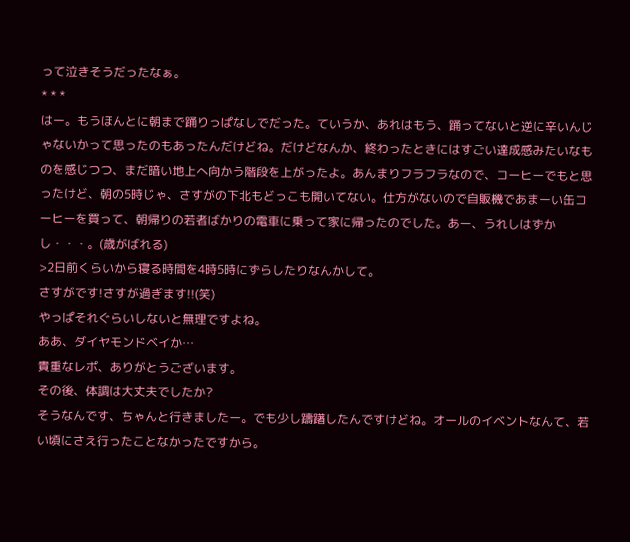って泣きそうだったなぁ。
* * *
はー。もうほんとに朝まで踊りっぱなしでだった。ていうか、あれはもう、踊ってないと逆に辛いんじゃないかって思ったのもあったんだけどね。だけどなんか、終わったときにはすごい達成感みたいなものを感じつつ、まだ暗い地上へ向かう階段を上がったよ。あんまりフラフラなので、コーヒーでもと思ったけど、朝の5時じゃ、さすがの下北もどっこも開いてない。仕方がないので自販機であまーい缶コーヒーを買って、朝帰りの若者ばかりの電車に乗って家に帰ったのでした。あー、うれしはずかし・・・。(歳がばれる)
>2日前くらいから寝る時間を4時5時にずらしたりなんかして。
さすがです!さすが過ぎます!!(笑)
やっぱそれぐらいしないと無理ですよね。
ああ、ダイヤモンドベイか…
貴重なレポ、ありがとうございます。
その後、体調は大丈夫でしたか?
そうなんです、ちゃんと行きましたー。でも少し躊躇したんですけどね。オールのイベントなんて、若い頃にさえ行ったことなかったですから。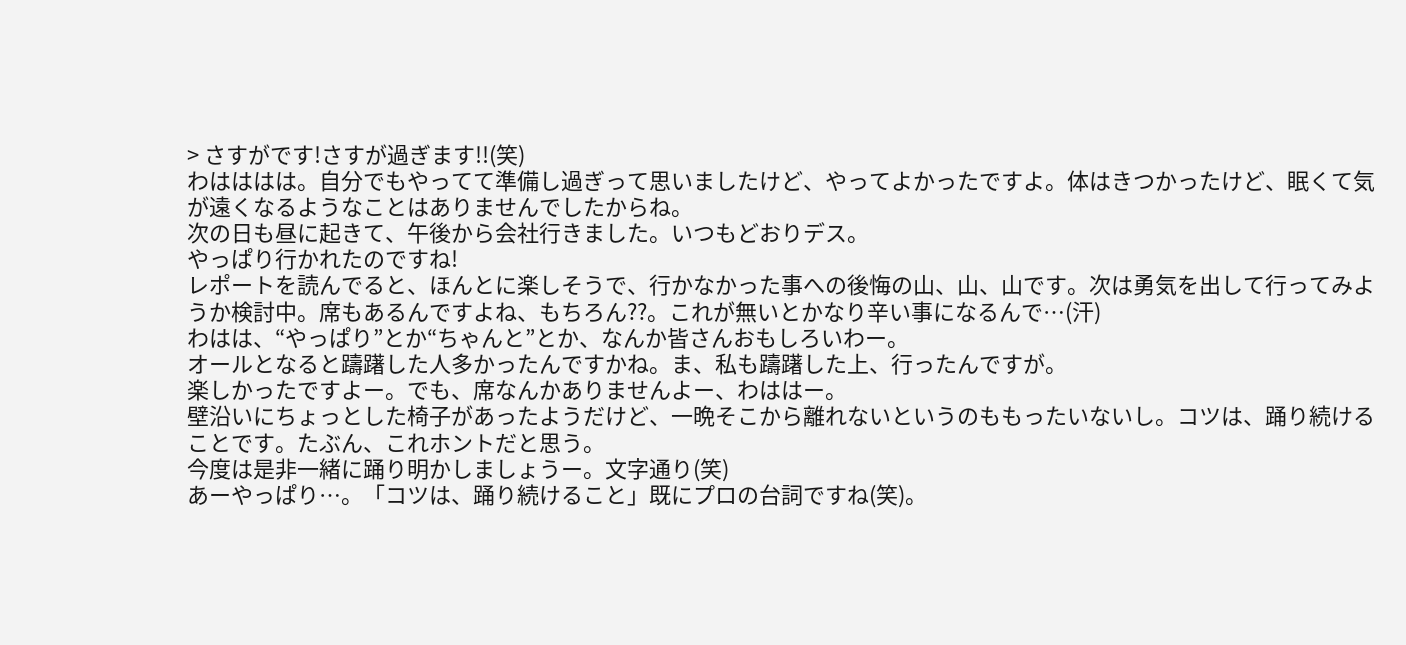> さすがです!さすが過ぎます!!(笑)
わはははは。自分でもやってて準備し過ぎって思いましたけど、やってよかったですよ。体はきつかったけど、眠くて気が遠くなるようなことはありませんでしたからね。
次の日も昼に起きて、午後から会社行きました。いつもどおりデス。
やっぱり行かれたのですね!
レポートを読んでると、ほんとに楽しそうで、行かなかった事への後悔の山、山、山です。次は勇気を出して行ってみようか検討中。席もあるんですよね、もちろん??。これが無いとかなり辛い事になるんで…(汗)
わはは、“やっぱり”とか“ちゃんと”とか、なんか皆さんおもしろいわー。
オールとなると躊躇した人多かったんですかね。ま、私も躊躇した上、行ったんですが。
楽しかったですよー。でも、席なんかありませんよー、わははー。
壁沿いにちょっとした椅子があったようだけど、一晩そこから離れないというのももったいないし。コツは、踊り続けることです。たぶん、これホントだと思う。
今度は是非一緒に踊り明かしましょうー。文字通り(笑)
あーやっぱり…。「コツは、踊り続けること」既にプロの台詞ですね(笑)。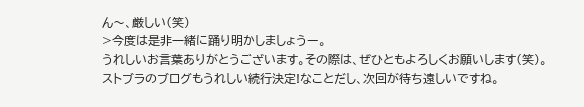ん〜、厳しい(笑)
>今度は是非一緒に踊り明かしましょうー。
うれしいお言葉ありがとうございます。その際は、ぜひともよろしくお願いします(笑)。
ストブラのブログもうれしい続行決定!なことだし、次回が待ち遠しいですね。